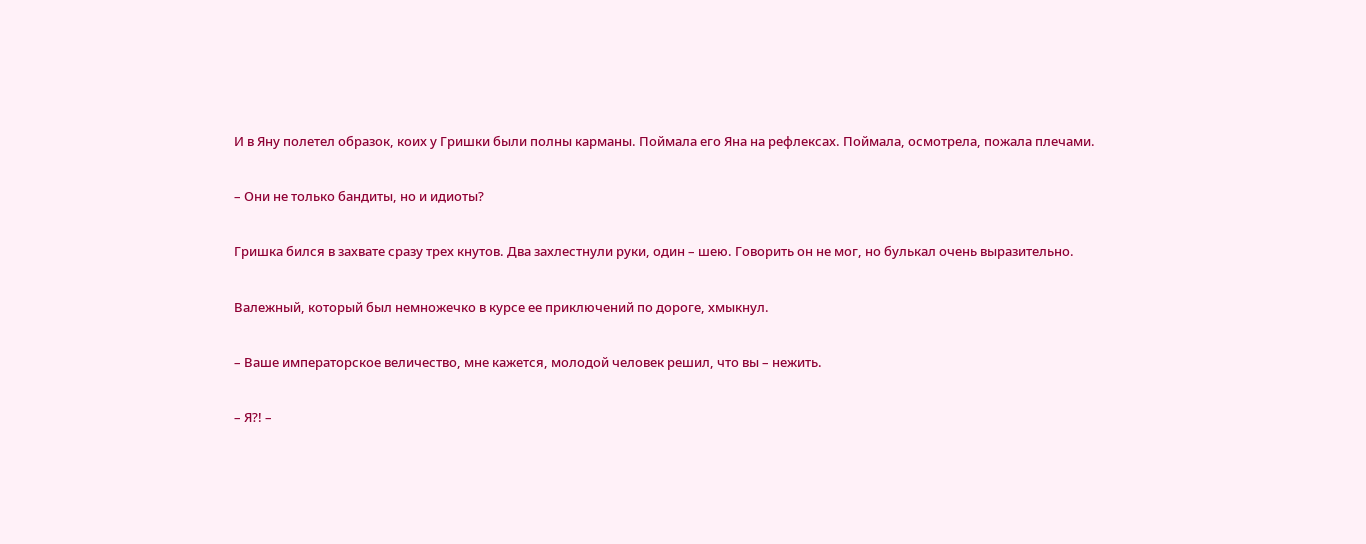И в Яну полетел образок, коих у Гришки были полны карманы. Поймала его Яна на рефлексах. Поймала, осмотрела, пожала плечами.

– Они не только бандиты, но и идиоты?

Гришка бился в захвате сразу трех кнутов. Два захлестнули руки, один – шею. Говорить он не мог, но булькал очень выразительно.

Валежный, который был немножечко в курсе ее приключений по дороге, хмыкнул.

– Ваше императорское величество, мне кажется, молодой человек решил, что вы – нежить.

– Я?! –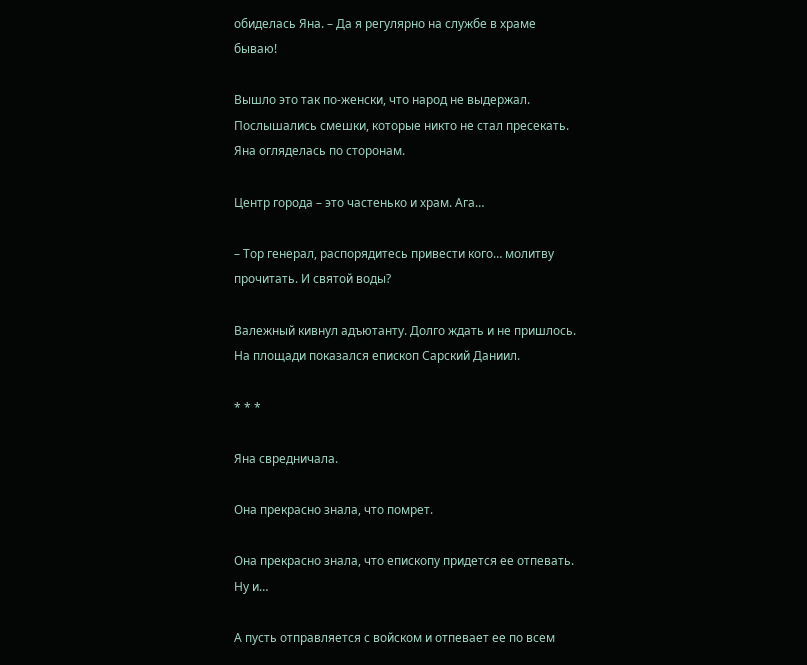обиделась Яна. – Да я регулярно на службе в храме бываю!

Вышло это так по-женски, что народ не выдержал. Послышались смешки, которые никто не стал пресекать. Яна огляделась по сторонам.

Центр города – это частенько и храм. Ага…

– Тор генерал, распорядитесь привести кого… молитву прочитать. И святой воды?

Валежный кивнул адъютанту. Долго ждать и не пришлось. На площади показался епископ Сарский Даниил.

* * *

Яна свредничала.

Она прекрасно знала, что помрет.

Она прекрасно знала, что епископу придется ее отпевать. Ну и…

А пусть отправляется с войском и отпевает ее по всем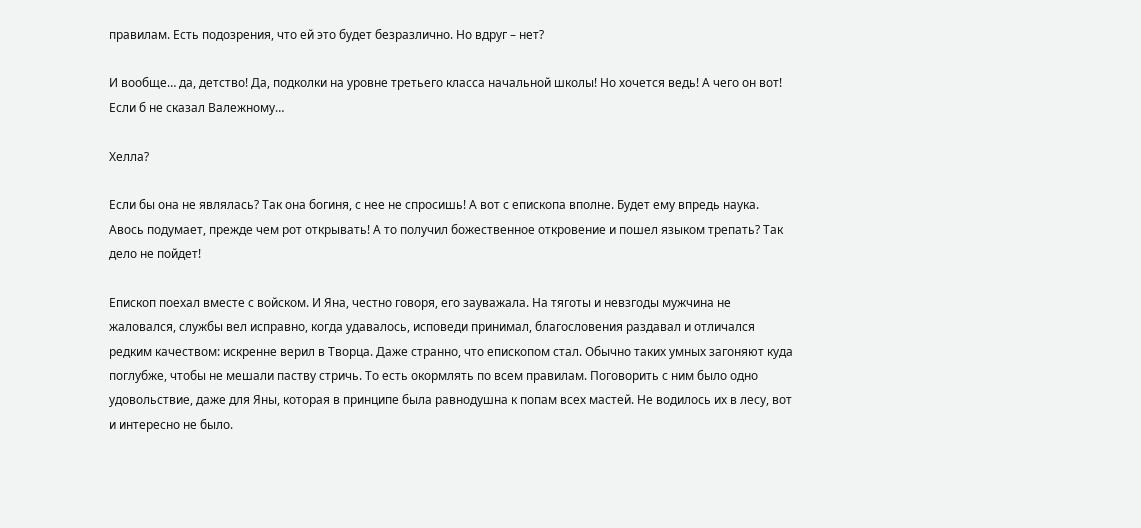правилам. Есть подозрения, что ей это будет безразлично. Но вдруг – нет?

И вообще… да, детство! Да, подколки на уровне третьего класса начальной школы! Но хочется ведь! А чего он вот! Если б не сказал Валежному…

Хелла?

Если бы она не являлась? Так она богиня, с нее не спросишь! А вот с епископа вполне. Будет ему впредь наука. Авось подумает, прежде чем рот открывать! А то получил божественное откровение и пошел языком трепать? Так дело не пойдет!

Епископ поехал вместе с войском. И Яна, честно говоря, его зауважала. На тяготы и невзгоды мужчина не жаловался, службы вел исправно, когда удавалось, исповеди принимал, благословения раздавал и отличался редким качеством: искренне верил в Творца. Даже странно, что епископом стал. Обычно таких умных загоняют куда поглубже, чтобы не мешали паству стричь. То есть окормлять по всем правилам. Поговорить с ним было одно удовольствие, даже для Яны, которая в принципе была равнодушна к попам всех мастей. Не водилось их в лесу, вот и интересно не было.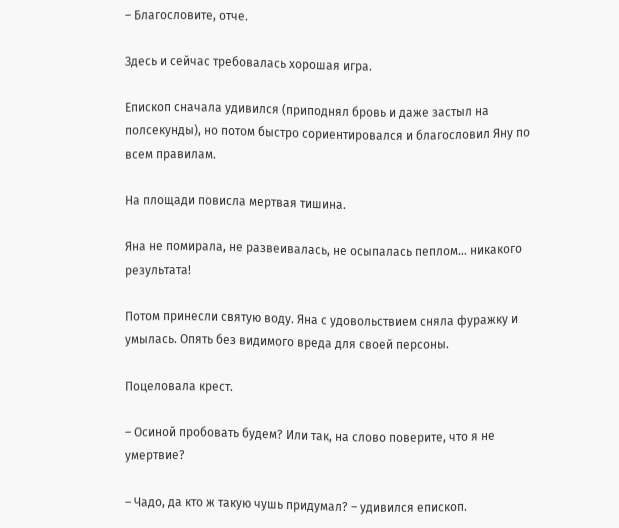– Благословите, отче.

Здесь и сейчас требовалась хорошая игра.

Епископ сначала удивился (приподнял бровь и даже застыл на полсекунды), но потом быстро сориентировался и благословил Яну по всем правилам.

На площади повисла мертвая тишина.

Яна не помирала, не развеивалась, не осыпалась пеплом… никакого результата!

Потом принесли святую воду. Яна с удовольствием сняла фуражку и умылась. Опять без видимого вреда для своей персоны.

Поцеловала крест.

– Осиной пробовать будем? Или так, на слово поверите, что я не умертвие?

– Чадо, да кто ж такую чушь придумал? – удивился епископ.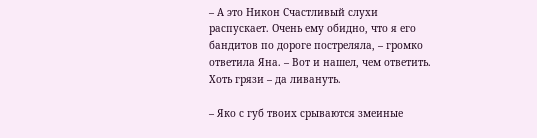– А это Никон Счастливый слухи распускает. Очень ему обидно, что я его бандитов по дороге постреляла, – громко ответила Яна. – Вот и нашел, чем ответить. Хоть грязи – да ливануть.

– Яко с губ твоих срываются змеиные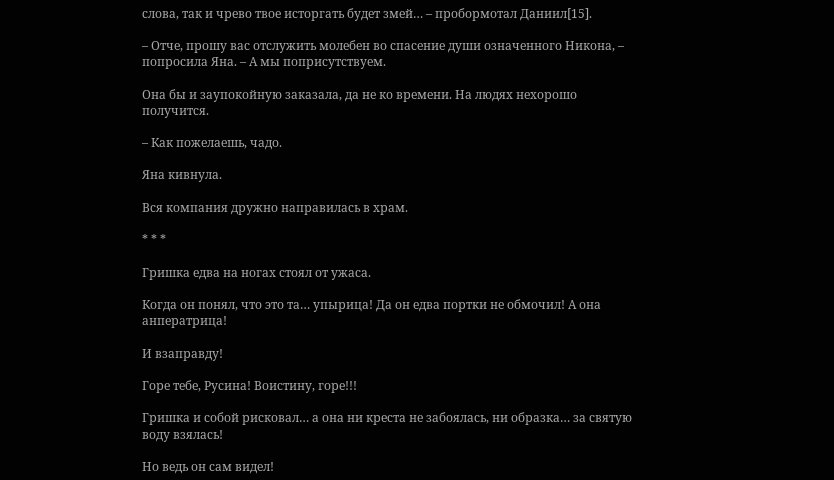слова, так и чрево твое исторгать будет змей… – пробормотал Даниил[15].

– Отче, прошу вас отслужить молебен во спасение души означенного Никона, – попросила Яна. – А мы поприсутствуем.

Она бы и заупокойную заказала, да не ко времени. На людях нехорошо получится.

– Как пожелаешь, чадо.

Яна кивнула.

Вся компания дружно направилась в храм.

* * *

Гришка едва на ногах стоял от ужаса.

Когда он понял, что это та… упырица! Да он едва портки не обмочил! А она анператрица!

И взаправду!

Горе тебе, Русина! Воистину, горе!!!

Гришка и собой рисковал… а она ни креста не забоялась, ни образка… за святую воду взялась!

Но ведь он сам видел!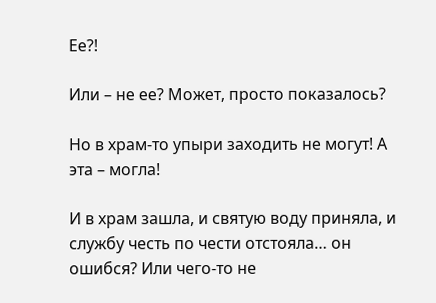Ее?!

Или – не ее? Может, просто показалось?

Но в храм-то упыри заходить не могут! А эта – могла!

И в храм зашла, и святую воду приняла, и службу честь по чести отстояла… он ошибся? Или чего-то не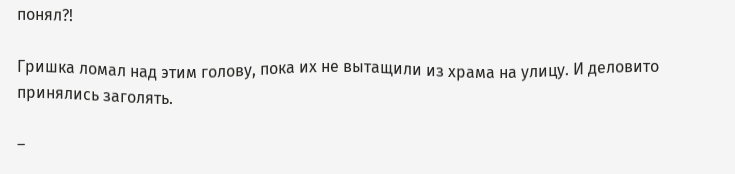понял?!

Гришка ломал над этим голову, пока их не вытащили из храма на улицу. И деловито принялись заголять.

–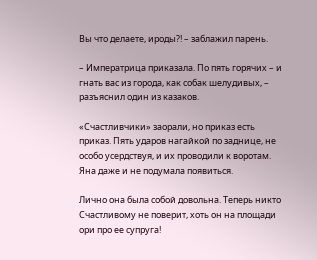Вы что делаете, ироды?! – заблажил парень.

– Императрица приказала. По пять горячих – и гнать вас из города, как собак шелудивых, – разъяснил один из казаков.

«Счастливчики» заорали, но приказ есть приказ. Пять ударов нагайкой по заднице, не особо усердствуя, и их проводили к воротам. Яна даже и не подумала появиться.

Лично она была собой довольна. Теперь никто Счастливому не поверит, хоть он на площади ори про ее супруга!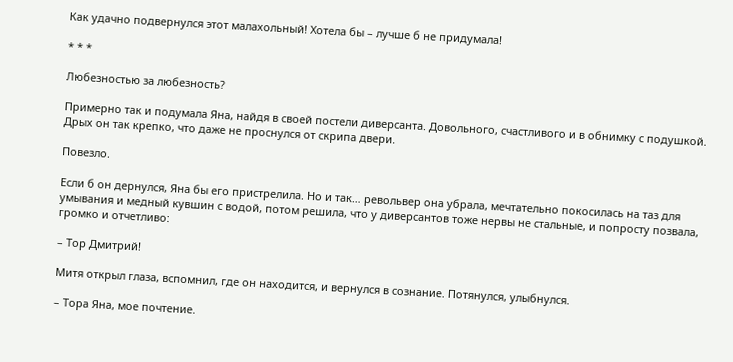Как удачно подвернулся этот малахольный! Хотела бы – лучше б не придумала!

* * *

Любезностью за любезность?

Примерно так и подумала Яна, найдя в своей постели диверсанта. Довольного, счастливого и в обнимку с подушкой. Дрых он так крепко, что даже не проснулся от скрипа двери.

Повезло.

Если б он дернулся, Яна бы его пристрелила. Но и так… револьвер она убрала, мечтательно покосилась на таз для умывания и медный кувшин с водой, потом решила, что у диверсантов тоже нервы не стальные, и попросту позвала, громко и отчетливо:

– Тор Дмитрий!

Митя открыл глаза, вспомнил, где он находится, и вернулся в сознание. Потянулся, улыбнулся.

– Тора Яна, мое почтение.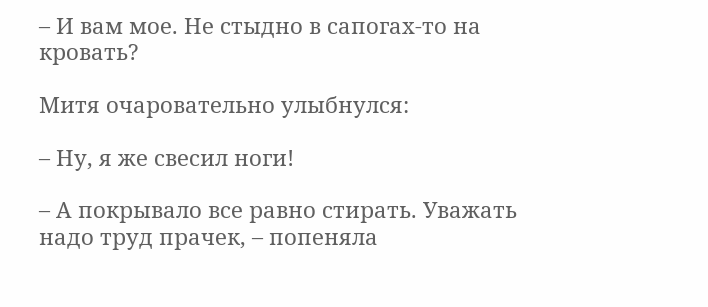– И вам мое. Не стыдно в сапогах-то на кровать?

Митя очаровательно улыбнулся:

– Ну, я же свесил ноги!

– А покрывало все равно стирать. Уважать надо труд прачек, – попеняла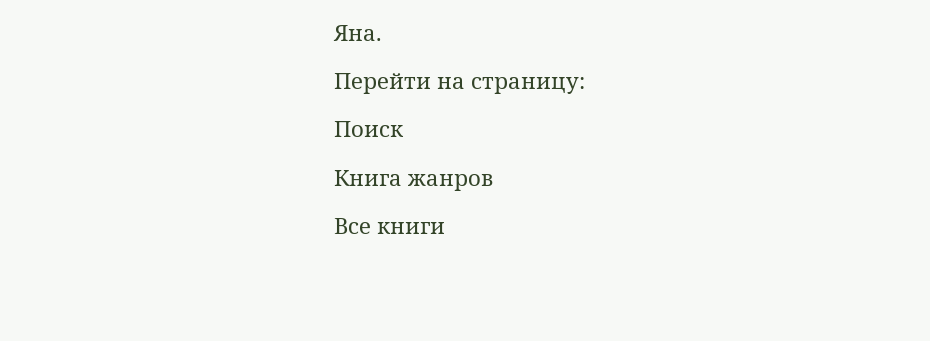Яна.

Перейти на страницу:

Поиск

Книга жанров

Все книги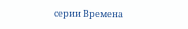серии Времена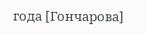года [Гончарова]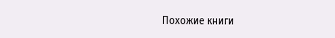Похожие книги